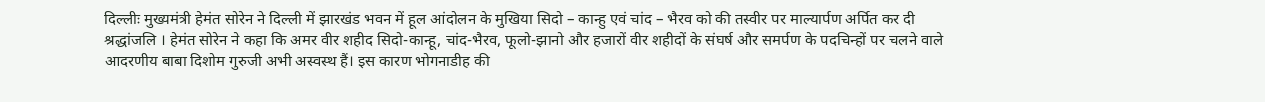दिल्लीः मुख्यमंत्री हेमंत सोरेन ने दिल्ली में झारखंड भवन में हूल आंदोलन के मुखिया सिदो – कान्हु एवं चांद – भैरव को की तस्वीर पर माल्यार्पण अर्पित कर दी श्रद्धांजलि । हेमंत सोरेन ने कहा कि अमर वीर शहीद सिदो-कान्हू, चांद-भैरव, फूलो-झानो और हजारों वीर शहीदों के संघर्ष और समर्पण के पदचिन्हों पर चलने वाले आदरणीय बाबा दिशोम गुरुजी अभी अस्वस्थ हैं। इस कारण भोगनाडीह की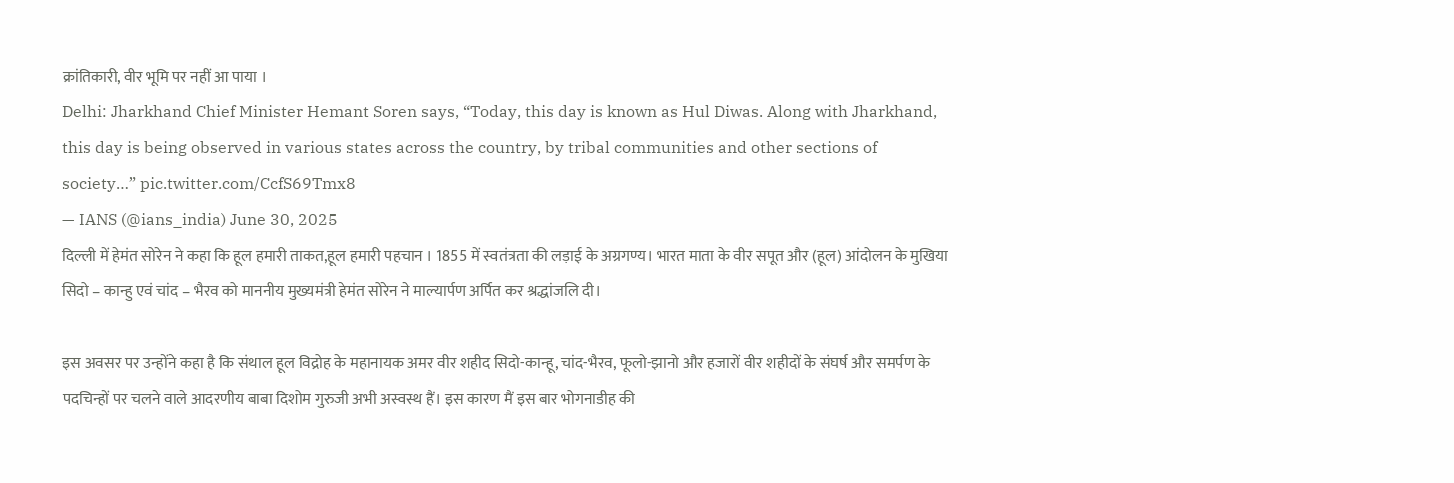क्रांतिकारी, वीर भूमि पर नहीं आ पाया ।
Delhi: Jharkhand Chief Minister Hemant Soren says, “Today, this day is known as Hul Diwas. Along with Jharkhand, this day is being observed in various states across the country, by tribal communities and other sections of society…” pic.twitter.com/CcfS69Tmx8
— IANS (@ians_india) June 30, 2025
दिल्ली में हेमंत सोरेन ने कहा कि हूल हमारी ताकत,हूल हमारी पहचान । 1855 में स्वतंत्रता की लड़ाई के अग्रगण्य। भारत माता के वीर सपूत और (हूल) आंदोलन के मुखिया सिदो – कान्हु एवं चांद – भैरव को माननीय मुख्यमंत्री हेमंत सोरेन ने माल्यार्पण अर्पित कर श्रद्धांजलि दी।

इस अवसर पर उन्होंने कहा है कि संथाल हूल विद्रोह के महानायक अमर वीर शहीद सिदो-कान्हू, चांद-भैरव, फूलो-झानो और हजारों वीर शहीदों के संघर्ष और समर्पण के पदचिन्हों पर चलने वाले आदरणीय बाबा दिशोम गुरुजी अभी अस्वस्थ हैं। इस कारण मैं इस बार भोगनाडीह की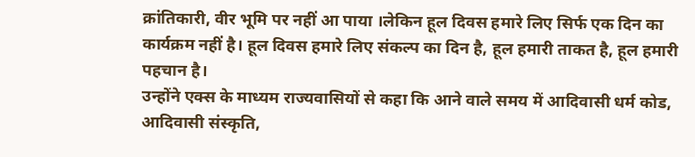क्रांतिकारी, वीर भूमि पर नहीं आ पाया ।लेकिन हूल दिवस हमारे लिए सिर्फ एक दिन का कार्यक्रम नहीं है। हूल दिवस हमारे लिए संकल्प का दिन है, हूल हमारी ताकत है, हूल हमारी पहचान है।
उन्होंने एक्स के माध्यम राज्यवासियों से कहा कि आने वाले समय में आदिवासी धर्म कोड, आदिवासी संस्कृति,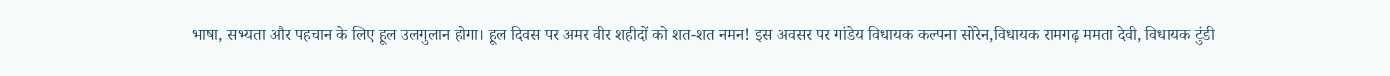भाषा, सभ्यता और पहचान के लिए हूल उलगुलान होगा। हूल दिवस पर अमर वीर शहीदों को शत-शत नमन! इस अवसर पर गांडेय विधायक कल्पना सोरेन,विधायक रामगढ़ ममता देवी, विधायक टुंडी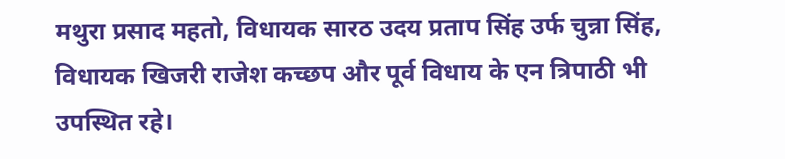मथुरा प्रसाद महतो, विधायक सारठ उदय प्रताप सिंह उर्फ चुन्ना सिंह, विधायक खिजरी राजेश कच्छप और पूर्व विधाय के एन त्रिपाठी भी उपस्थित रहे।